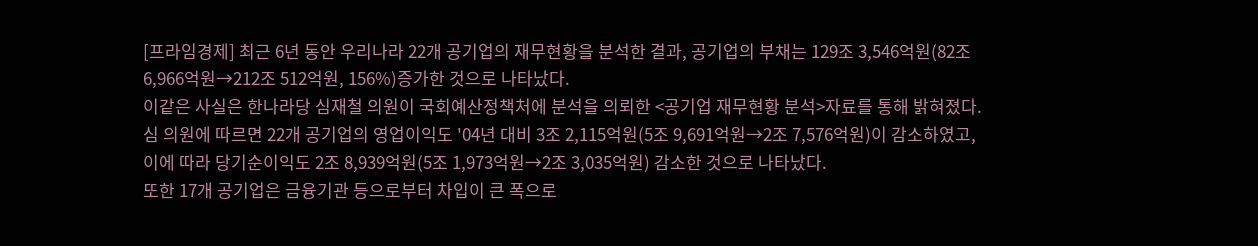[프라임경제] 최근 6년 동안 우리나라 22개 공기업의 재무현황을 분석한 결과, 공기업의 부채는 129조 3,546억원(82조 6,966억원→212조 512억원, 156%)증가한 것으로 나타났다.
이같은 사실은 한나라당 심재철 의원이 국회예산정책처에 분석을 의뢰한 <공기업 재무현황 분석>자료를 통해 밝혀졌다.
심 의원에 따르면 22개 공기업의 영업이익도 '04년 대비 3조 2,115억원(5조 9,691억원→2조 7,576억원)이 감소하였고, 이에 따라 당기순이익도 2조 8,939억원(5조 1,973억원→2조 3,035억원) 감소한 것으로 나타났다.
또한 17개 공기업은 금융기관 등으로부터 차입이 큰 폭으로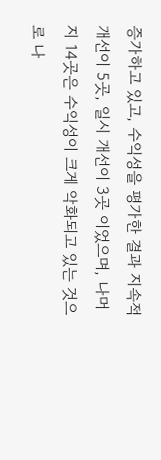증가하고 있고, 수익성을 평가한 결과 지속적 개선이 5곳, 일시 개선이 3곳 이었으며, 나머지 14곳은 수익성이 크게 악화되고 있는 것으로 나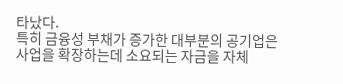타났다.
특히 금융성 부채가 증가한 대부분의 공기업은 사업을 확장하는데 소요되는 자금을 자체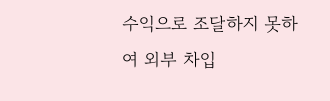수익으로 조달하지 못하여 외부 차입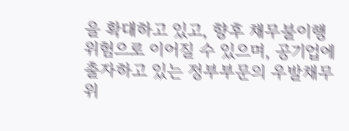을 확대하고 있고, 향후 채무불이행 위험으로 이어질 수 있으며, 공기업에 출자하고 있는 정부부문의 우발채무 위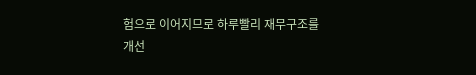험으로 이어지므로 하루빨리 재무구조를 개선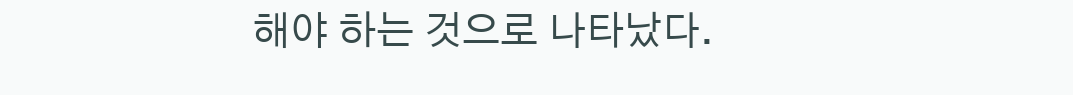해야 하는 것으로 나타났다.